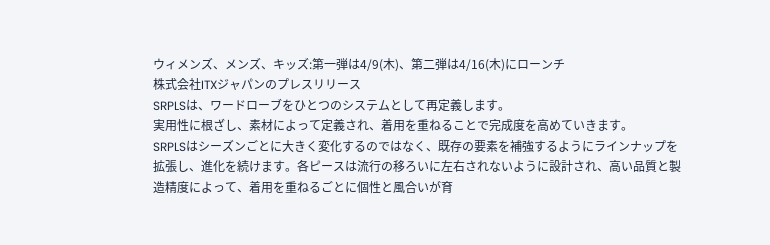ウィメンズ、メンズ、キッズ:第一弾は4/9(木)、第二弾は4/16(木)にローンチ
株式会社ITXジャパンのプレスリリース
SRPLSは、ワードローブをひとつのシステムとして再定義します。
実用性に根ざし、素材によって定義され、着用を重ねることで完成度を高めていきます。
SRPLSはシーズンごとに大きく変化するのではなく、既存の要素を補強するようにラインナップを拡張し、進化を続けます。各ピースは流行の移ろいに左右されないように設計され、高い品質と製造精度によって、着用を重ねるごとに個性と風合いが育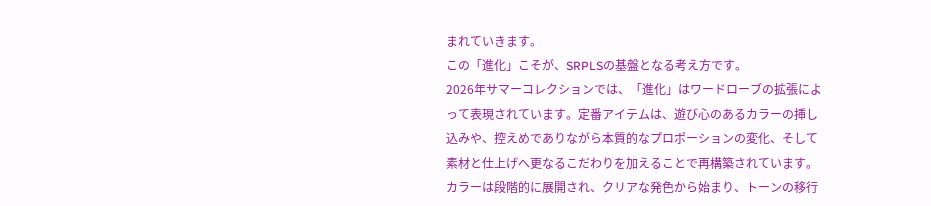まれていきます。
この「進化」こそが、SRPLSの基盤となる考え方です。
2026年サマーコレクションでは、「進化」はワードローブの拡張によって表現されています。定番アイテムは、遊び心のあるカラーの挿し込みや、控えめでありながら本質的なプロポーションの変化、そして素材と仕上げへ更なるこだわりを加えることで再構築されています。カラーは段階的に展開され、クリアな発色から始まり、トーンの移行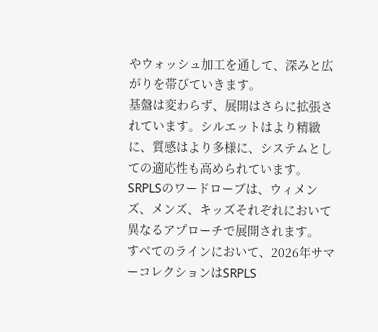やウォッシュ加工を通して、深みと広がりを帯びていきます。
基盤は変わらず、展開はさらに拡張されています。シルエットはより精緻に、質感はより多様に、システムとしての適応性も高められています。SRPLSのワードローブは、ウィメンズ、メンズ、キッズそれぞれにおいて異なるアプローチで展開されます。
すべてのラインにおいて、2026年サマーコレクションはSRPLS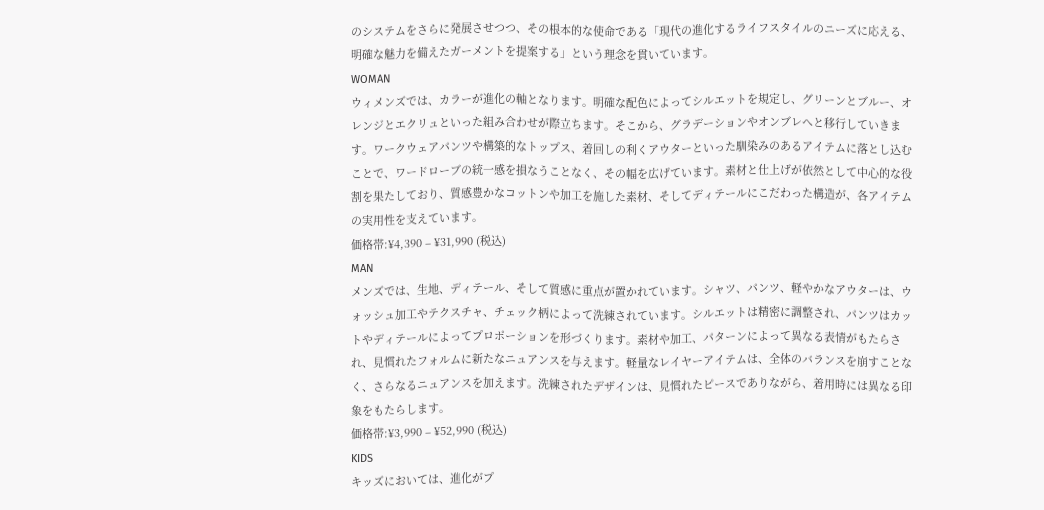のシステムをさらに発展させつつ、その根本的な使命である「現代の進化するライフスタイルのニーズに応える、明確な魅力を備えたガーメントを提案する」という理念を貫いています。
WOMAN
ウィメンズでは、カラーが進化の軸となります。明確な配色によってシルエットを規定し、グリーンとブルー、オレンジとエクリュといった組み合わせが際立ちます。そこから、グラデーションやオンブレへと移行していきます。ワークウェアパンツや構築的なトップス、着回しの利くアウターといった馴染みのあるアイテムに落とし込むことで、ワードローブの統一感を損なうことなく、その幅を広げています。素材と仕上げが依然として中心的な役割を果たしており、質感豊かなコットンや加工を施した素材、そしてディテールにこだわった構造が、各アイテムの実用性を支えています。
価格帯:¥4,390 – ¥31,990 (税込)
MAN
メンズでは、生地、ディテール、そして質感に重点が置かれています。シャツ、パンツ、軽やかなアウターは、ウォッシュ加工やテクスチャ、チェック柄によって洗練されています。シルエットは精密に調整され、パンツはカットやディテールによってプロポーションを形づくります。素材や加工、パターンによって異なる表情がもたらされ、見慣れたフォルムに新たなニュアンスを与えます。軽量なレイヤーアイテムは、全体のバランスを崩すことなく、さらなるニュアンスを加えます。洗練されたデザインは、見慣れたピースでありながら、着用時には異なる印象をもたらします。
価格帯:¥3,990 – ¥52,990 (税込)
KIDS
キッズにおいては、進化がプ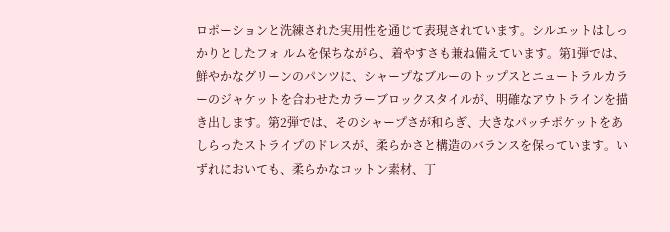ロポーションと洗練された実用性を通じて表現されています。シルエットはしっかりとしたフォ ルムを保ちながら、着やすさも兼ね備えています。第1弾では、鮮やかなグリーンのパンツに、シャープなブルーのトップスとニュートラルカラーのジャケットを合わせたカラーブロックスタイルが、明確なアウトラインを描き出します。第2弾では、そのシャープさが和らぎ、大きなパッチポケットをあしらったストライプのドレスが、柔らかさと構造のバランスを保っています。いずれにおいても、柔らかなコットン素材、丁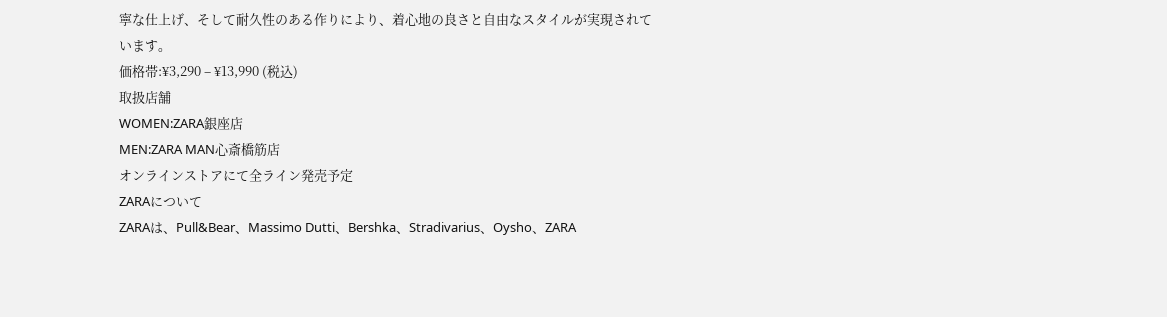寧な仕上げ、そして耐久性のある作りにより、着心地の良さと自由なスタイルが実現されています。
価格帯:¥3,290 – ¥13,990 (税込)
取扱店舗
WOMEN:ZARA銀座店
MEN:ZARA MAN心斎橋筋店
オンラインストアにて全ライン発売予定
ZARAについて
ZARAは、Pull&Bear、Massimo Dutti、Bershka、Stradivarius、Oysho、ZARA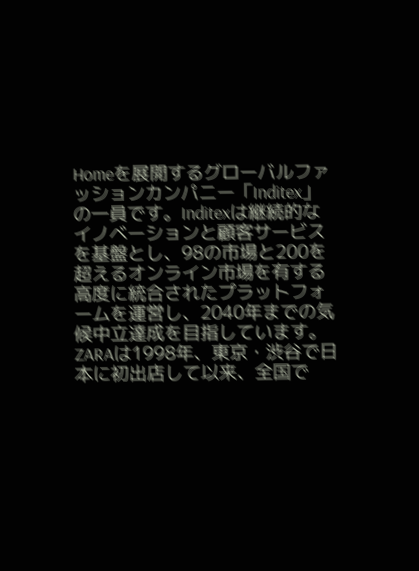Homeを展開するグローバルファッションカンパニー「Inditex」の一員です。Inditexは継続的なイノベーションと顧客サービスを基盤とし、98の市場と200を超えるオンライン市場を有する高度に統合されたプラットフォームを運営し、2040年までの気候中立達成を目指しています。
ZARAは1998年、東京・渋谷で日本に初出店して以来、全国で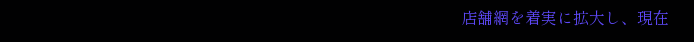店舗網を着実に拡大し、現在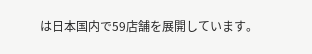は日本国内で59店舗を展開しています。